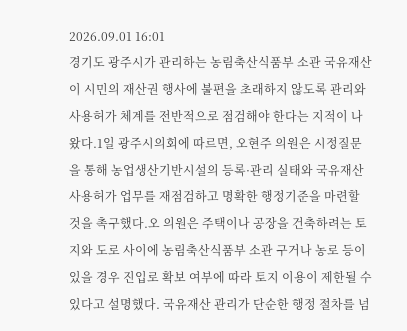2026.09.01 16:01
경기도 광주시가 관리하는 농림축산식품부 소관 국유재산이 시민의 재산권 행사에 불편을 초래하지 않도록 관리와 사용허가 체계를 전반적으로 점검해야 한다는 지적이 나왔다.1일 광주시의회에 따르면, 오현주 의원은 시정질문을 통해 농업생산기반시설의 등록·관리 실태와 국유재산 사용허가 업무를 재점검하고 명확한 행정기준을 마련할 것을 촉구했다.오 의원은 주택이나 공장을 건축하려는 토지와 도로 사이에 농림축산식품부 소관 구거나 농로 등이 있을 경우 진입로 확보 여부에 따라 토지 이용이 제한될 수 있다고 설명했다. 국유재산 관리가 단순한 행정 절차를 넘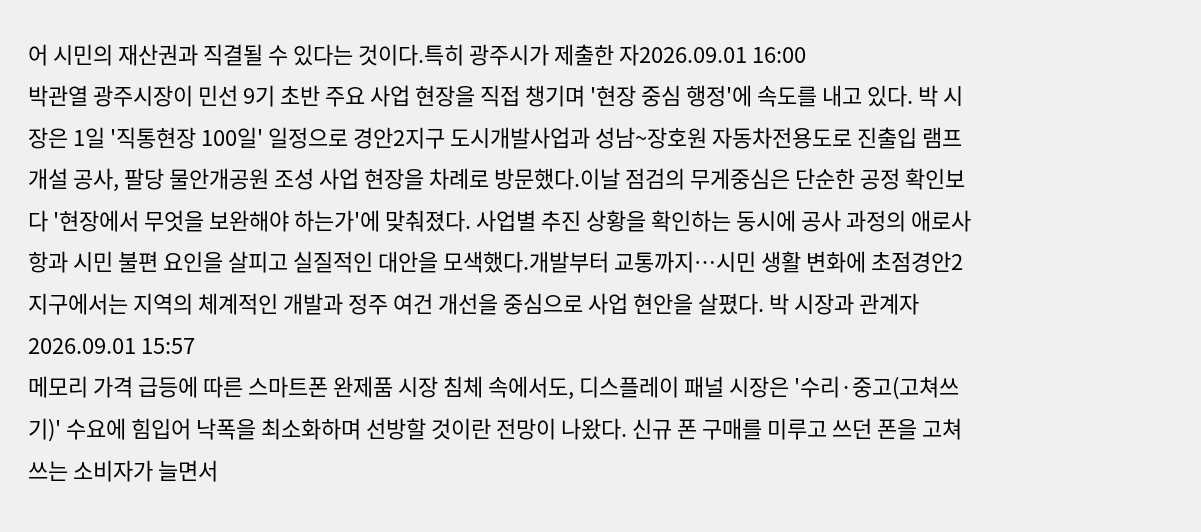어 시민의 재산권과 직결될 수 있다는 것이다.특히 광주시가 제출한 자2026.09.01 16:00
박관열 광주시장이 민선 9기 초반 주요 사업 현장을 직접 챙기며 '현장 중심 행정'에 속도를 내고 있다. 박 시장은 1일 '직통현장 100일' 일정으로 경안2지구 도시개발사업과 성남~장호원 자동차전용도로 진출입 램프 개설 공사, 팔당 물안개공원 조성 사업 현장을 차례로 방문했다.이날 점검의 무게중심은 단순한 공정 확인보다 '현장에서 무엇을 보완해야 하는가'에 맞춰졌다. 사업별 추진 상황을 확인하는 동시에 공사 과정의 애로사항과 시민 불편 요인을 살피고 실질적인 대안을 모색했다.개발부터 교통까지…시민 생활 변화에 초점경안2지구에서는 지역의 체계적인 개발과 정주 여건 개선을 중심으로 사업 현안을 살폈다. 박 시장과 관계자2026.09.01 15:57
메모리 가격 급등에 따른 스마트폰 완제품 시장 침체 속에서도, 디스플레이 패널 시장은 '수리·중고(고쳐쓰기)' 수요에 힘입어 낙폭을 최소화하며 선방할 것이란 전망이 나왔다. 신규 폰 구매를 미루고 쓰던 폰을 고쳐 쓰는 소비자가 늘면서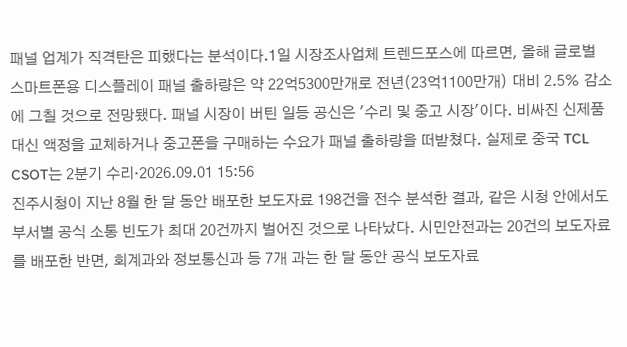패널 업계가 직격탄은 피했다는 분석이다.1일 시장조사업체 트렌드포스에 따르면, 올해 글로벌 스마트폰용 디스플레이 패널 출하량은 약 22억5300만개로 전년(23억1100만개) 대비 2.5% 감소에 그칠 것으로 전망됐다. 패널 시장이 버틴 일등 공신은 '수리 및 중고 시장'이다. 비싸진 신제품 대신 액정을 교체하거나 중고폰을 구매하는 수요가 패널 출하량을 떠받쳤다. 실제로 중국 TCL CSOT는 2분기 수리·2026.09.01 15:56
진주시청이 지난 8월 한 달 동안 배포한 보도자료 198건을 전수 분석한 결과, 같은 시청 안에서도 부서별 공식 소통 빈도가 최대 20건까지 벌어진 것으로 나타났다. 시민안전과는 20건의 보도자료를 배포한 반면, 회계과와 정보통신과 등 7개 과는 한 달 동안 공식 보도자료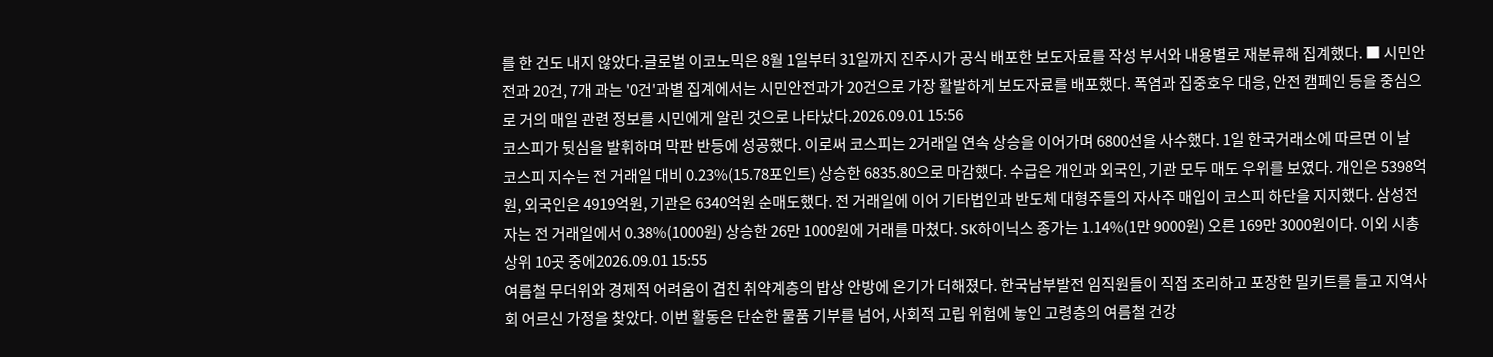를 한 건도 내지 않았다.글로벌 이코노믹은 8월 1일부터 31일까지 진주시가 공식 배포한 보도자료를 작성 부서와 내용별로 재분류해 집계했다. ■ 시민안전과 20건, 7개 과는 '0건'과별 집계에서는 시민안전과가 20건으로 가장 활발하게 보도자료를 배포했다. 폭염과 집중호우 대응, 안전 캠페인 등을 중심으로 거의 매일 관련 정보를 시민에게 알린 것으로 나타났다.2026.09.01 15:56
코스피가 뒷심을 발휘하며 막판 반등에 성공했다. 이로써 코스피는 2거래일 연속 상승을 이어가며 6800선을 사수했다. 1일 한국거래소에 따르면 이 날 코스피 지수는 전 거래일 대비 0.23%(15.78포인트) 상승한 6835.80으로 마감했다. 수급은 개인과 외국인, 기관 모두 매도 우위를 보였다. 개인은 5398억원, 외국인은 4919억원, 기관은 6340억원 순매도했다. 전 거래일에 이어 기타법인과 반도체 대형주들의 자사주 매입이 코스피 하단을 지지했다. 삼성전자는 전 거래일에서 0.38%(1000원) 상승한 26만 1000원에 거래를 마쳤다. SK하이닉스 종가는 1.14%(1만 9000원) 오른 169만 3000원이다. 이외 시총 상위 10곳 중에2026.09.01 15:55
여름철 무더위와 경제적 어려움이 겹친 취약계층의 밥상 안방에 온기가 더해졌다. 한국남부발전 임직원들이 직접 조리하고 포장한 밀키트를 들고 지역사회 어르신 가정을 찾았다. 이번 활동은 단순한 물품 기부를 넘어, 사회적 고립 위험에 놓인 고령층의 여름철 건강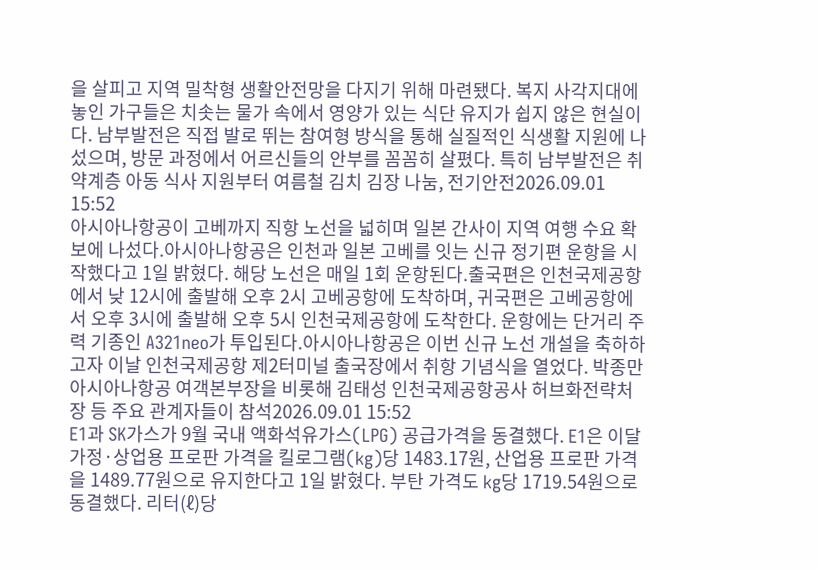을 살피고 지역 밀착형 생활안전망을 다지기 위해 마련됐다. 복지 사각지대에 놓인 가구들은 치솟는 물가 속에서 영양가 있는 식단 유지가 쉽지 않은 현실이다. 남부발전은 직접 발로 뛰는 참여형 방식을 통해 실질적인 식생활 지원에 나섰으며, 방문 과정에서 어르신들의 안부를 꼼꼼히 살폈다. 특히 남부발전은 취약계층 아동 식사 지원부터 여름철 김치 김장 나눔, 전기안전2026.09.01 15:52
아시아나항공이 고베까지 직항 노선을 넓히며 일본 간사이 지역 여행 수요 확보에 나섰다.아시아나항공은 인천과 일본 고베를 잇는 신규 정기편 운항을 시작했다고 1일 밝혔다. 해당 노선은 매일 1회 운항된다.출국편은 인천국제공항에서 낮 12시에 출발해 오후 2시 고베공항에 도착하며, 귀국편은 고베공항에서 오후 3시에 출발해 오후 5시 인천국제공항에 도착한다. 운항에는 단거리 주력 기종인 A321neo가 투입된다.아시아나항공은 이번 신규 노선 개설을 축하하고자 이날 인천국제공항 제2터미널 출국장에서 취항 기념식을 열었다. 박종만 아시아나항공 여객본부장을 비롯해 김태성 인천국제공항공사 허브화전략처장 등 주요 관계자들이 참석2026.09.01 15:52
E1과 SK가스가 9월 국내 액화석유가스(LPG) 공급가격을 동결했다. E1은 이달 가정·상업용 프로판 가격을 킬로그램(kg)당 1483.17원, 산업용 프로판 가격을 1489.77원으로 유지한다고 1일 밝혔다. 부탄 가격도 kg당 1719.54원으로 동결했다. 리터(ℓ)당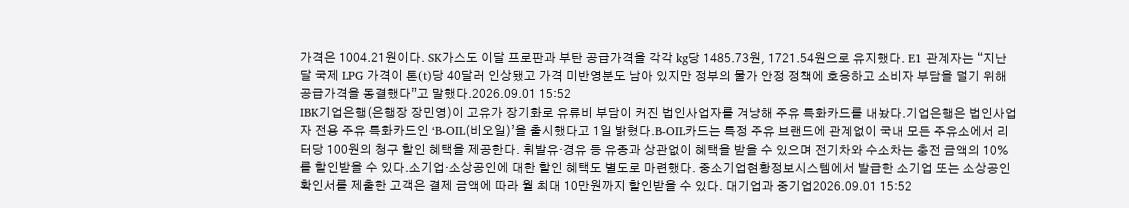가격은 1004.21원이다. SK가스도 이달 프로판과 부탄 공급가격을 각각 kg당 1485.73원, 1721.54원으로 유지했다. E1 관계자는 “지난달 국제 LPG 가격이 톤(t)당 40달러 인상됐고 가격 미반영분도 남아 있지만 정부의 물가 안정 정책에 호응하고 소비자 부담을 덜기 위해 공급가격을 동결했다”고 말했다.2026.09.01 15:52
IBK기업은행(은행장 장민영)이 고유가 장기화로 유류비 부담이 커진 법인사업자를 겨냥해 주유 특화카드를 내놨다.기업은행은 법인사업자 전용 주유 특화카드인 ‘B-OIL(비오일)’을 출시했다고 1일 밝혔다.B-OIL카드는 특정 주유 브랜드에 관계없이 국내 모든 주유소에서 리터당 100원의 청구 할인 혜택을 제공한다. 휘발유·경유 등 유종과 상관없이 혜택을 받을 수 있으며 전기차와 수소차는 충전 금액의 10%를 할인받을 수 있다.소기업·소상공인에 대한 할인 혜택도 별도로 마련했다. 중소기업현황정보시스템에서 발급한 소기업 또는 소상공인확인서를 제출한 고객은 결제 금액에 따라 월 최대 10만원까지 할인받을 수 있다. 대기업과 중기업2026.09.01 15:52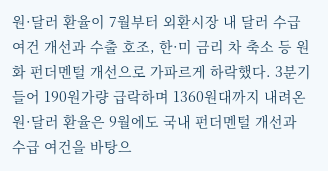원·달러 환율이 7월부터 외환시장 내 달러 수급 여건 개선과 수출 호조, 한·미 금리 차 축소 등 원화 펀더멘털 개선으로 가파르게 하락했다. 3분기 들어 190원가량 급락하며 1360원대까지 내려온 원·달러 환율은 9월에도 국내 펀더멘털 개선과 수급 여건을 바탕으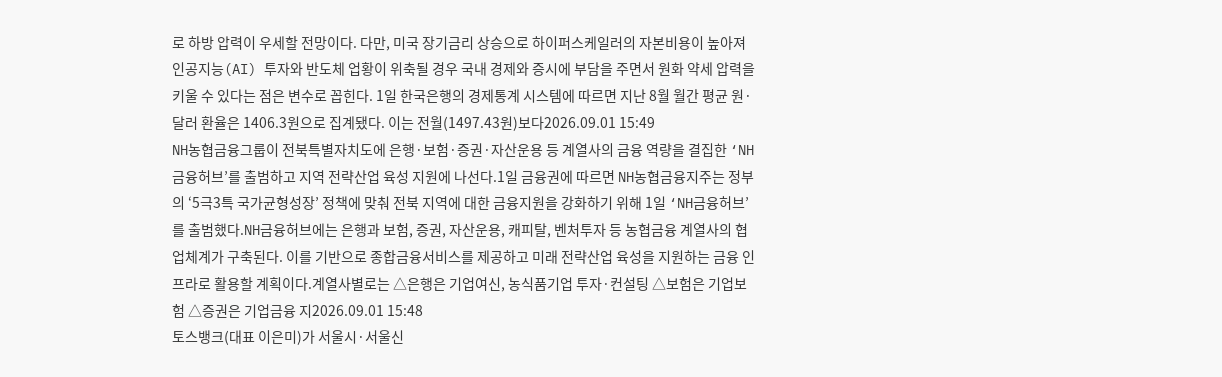로 하방 압력이 우세할 전망이다. 다만, 미국 장기금리 상승으로 하이퍼스케일러의 자본비용이 높아져 인공지능(AI) 투자와 반도체 업황이 위축될 경우 국내 경제와 증시에 부담을 주면서 원화 약세 압력을 키울 수 있다는 점은 변수로 꼽힌다. 1일 한국은행의 경제통계 시스템에 따르면 지난 8월 월간 평균 원·달러 환율은 1406.3원으로 집계됐다. 이는 전월(1497.43원)보다2026.09.01 15:49
NH농협금융그룹이 전북특별자치도에 은행·보험·증권·자산운용 등 계열사의 금융 역량을 결집한 ‘NH금융허브’를 출범하고 지역 전략산업 육성 지원에 나선다.1일 금융권에 따르면 NH농협금융지주는 정부의 ‘5극3특 국가균형성장’ 정책에 맞춰 전북 지역에 대한 금융지원을 강화하기 위해 1일 ‘NH금융허브’를 출범했다.NH금융허브에는 은행과 보험, 증권, 자산운용, 캐피탈, 벤처투자 등 농협금융 계열사의 협업체계가 구축된다. 이를 기반으로 종합금융서비스를 제공하고 미래 전략산업 육성을 지원하는 금융 인프라로 활용할 계획이다.계열사별로는 △은행은 기업여신, 농식품기업 투자·컨설팅 △보험은 기업보험 △증권은 기업금융 지2026.09.01 15:48
토스뱅크(대표 이은미)가 서울시·서울신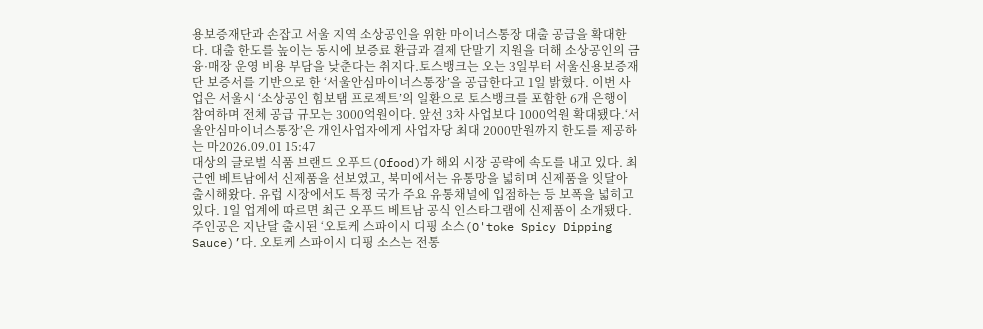용보증재단과 손잡고 서울 지역 소상공인을 위한 마이너스통장 대출 공급을 확대한다. 대출 한도를 높이는 동시에 보증료 환급과 결제 단말기 지원을 더해 소상공인의 금융·매장 운영 비용 부담을 낮춘다는 취지다.토스뱅크는 오는 3일부터 서울신용보증재단 보증서를 기반으로 한 ‘서울안심마이너스통장’을 공급한다고 1일 밝혔다. 이번 사업은 서울시 ‘소상공인 힘보탬 프로젝트’의 일환으로 토스뱅크를 포함한 6개 은행이 참여하며 전체 공급 규모는 3000억원이다. 앞선 3차 사업보다 1000억원 확대됐다.‘서울안심마이너스통장’은 개인사업자에게 사업자당 최대 2000만원까지 한도를 제공하는 마2026.09.01 15:47
대상의 글로벌 식품 브랜드 오푸드(Ofood)가 해외 시장 공략에 속도를 내고 있다. 최근엔 베트남에서 신제품을 선보였고, 북미에서는 유통망을 넓히며 신제품을 잇달아 출시해왔다. 유럽 시장에서도 특정 국가 주요 유통채널에 입점하는 등 보폭을 넓히고 있다. 1일 업계에 따르면 최근 오푸드 베트남 공식 인스타그램에 신제품이 소개됐다. 주인공은 지난달 출시된 ‘오토케 스파이시 디핑 소스(O'toke Spicy Dipping Sauce)’다. 오토케 스파이시 디핑 소스는 전통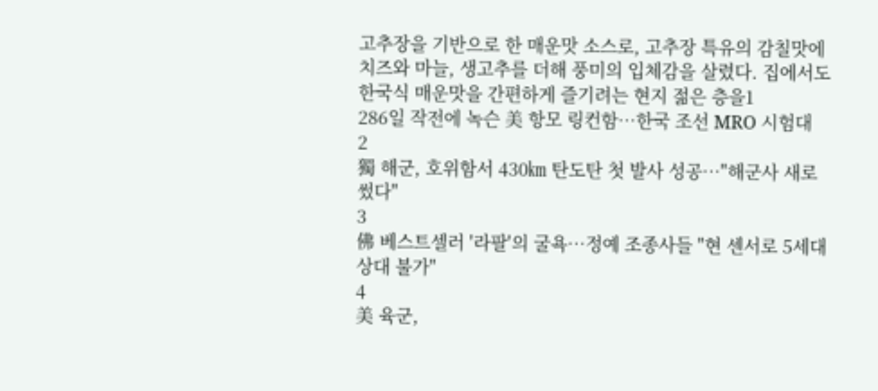고추장을 기반으로 한 매운맛 소스로, 고추장 특유의 감칠맛에 치즈와 마늘, 생고추를 더해 풍미의 입체감을 살렸다. 집에서도 한국식 매운맛을 간편하게 즐기려는 현지 젊은 층을1
286일 작전에 녹슨 美 항모 링컨함…한국 조선 MRO 시험대
2
獨 해군, 호위함서 430㎞ 탄도탄 첫 발사 성공…"해군사 새로 썼다"
3
佛 베스트셀러 '라팔'의 굴욕…정예 조종사들 "현 센서로 5세대 상대 불가"
4
美 육군,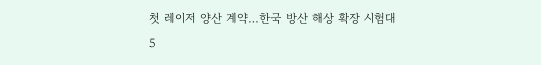첫 레이저 양산 계약…한국 방산 해상 확장 시험대
5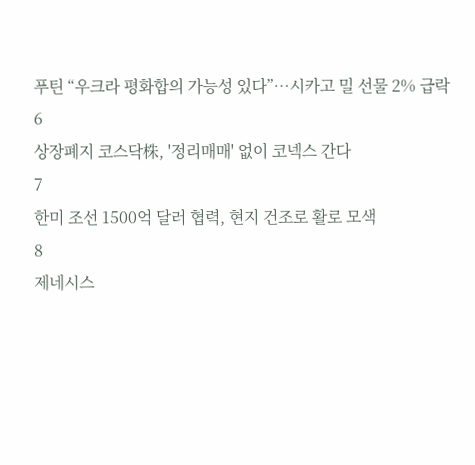푸틴 “우크라 평화합의 가능성 있다”…시카고 밀 선물 2% 급락
6
상장폐지 코스닥株, '정리매매' 없이 코넥스 간다
7
한미 조선 1500억 달러 협력, 현지 건조로 활로 모색
8
제네시스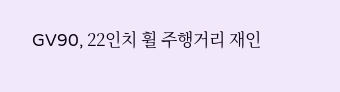GV90, 22인치 휠 주행거리 재인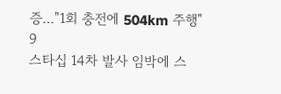증..."1회 충전에 504km 주행"
9
스타십 14차 발사 임박에 스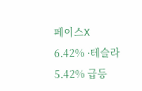페이스X 6.42% ·테슬라 5.42% 급등